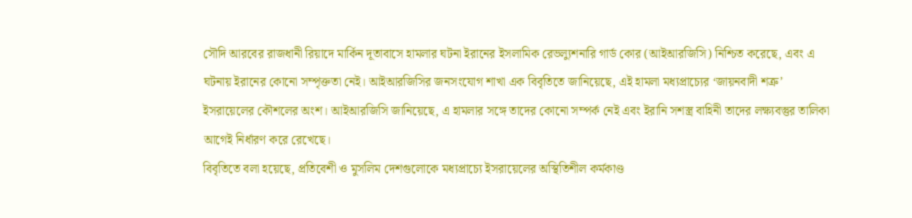সৌদি আরবের রাজধানী রিয়াদে মার্কিন দূতাবাসে হামলার ঘটনা ইরানের ইসলামিক রেভল্যুশনারি গার্ড কোর (আইআরজিসি) নিশ্চিত করেছে, এবং এ ঘটনায় ইরানের কোনো সম্পৃক্ততা নেই। আইআরজিসির জনসংযোগ শাখা এক বিবৃতিতে জানিয়েছে, এই হামলা মধ্যপ্রাচ্যের ‘জায়নবাদী শত্রু’ ইসরায়েলের কৌশলের অংশ। আইআরজিসি জানিয়েছে, এ হামলার সঙ্গে তাদের কোনো সম্পর্ক নেই এবং ইরানি সশস্ত্র বাহিনী তাদের লক্ষ্যবস্তুর তালিকা আগেই নির্ধারণ করে রেখেছে।
বিবৃতিতে বলা হয়েছে, প্রতিবেশী ও মুসলিম দেশগুলোকে মধ্যপ্রাচ্যে ইসরায়েলের অস্থিতিশীল কর্মকাণ্ড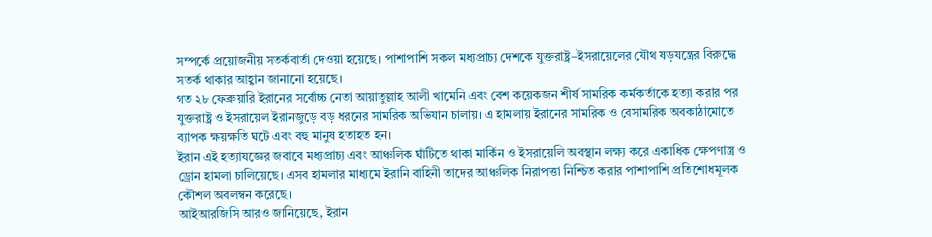সম্পর্কে প্রয়োজনীয় সতর্কবার্তা দেওয়া হয়েছে। পাশাপাশি সকল মধ্যপ্রাচ্য দেশকে যুক্তরাষ্ট্র–ইসরায়েলের যৌথ ষড়যন্ত্রের বিরুদ্ধে সতর্ক থাকার আহ্বান জানানো হয়েছে।
গত ২৮ ফেব্রুয়ারি ইরানের সর্বোচ্চ নেতা আয়াতুল্লাহ আলী খামেনি এবং বেশ কয়েকজন শীর্ষ সামরিক কর্মকর্তাকে হত্যা করার পর যুক্তরাষ্ট্র ও ইসরায়েল ইরানজুড়ে বড় ধরনের সামরিক অভিযান চালায়। এ হামলায় ইরানের সামরিক ও বেসামরিক অবকাঠামোতে ব্যাপক ক্ষয়ক্ষতি ঘটে এবং বহু মানুষ হতাহত হন।
ইরান এই হত্যাযজ্ঞের জবাবে মধ্যপ্রাচ্য এবং আঞ্চলিক ঘাঁটিতে থাকা মার্কিন ও ইসরায়েলি অবস্থান লক্ষ্য করে একাধিক ক্ষেপণাস্ত্র ও ড্রোন হামলা চালিয়েছে। এসব হামলার মাধ্যমে ইরানি বাহিনী তাদের আঞ্চলিক নিরাপত্তা নিশ্চিত করার পাশাপাশি প্রতিশোধমূলক কৌশল অবলম্বন করেছে।
আইআরজিসি আরও জানিয়েছে, ইরান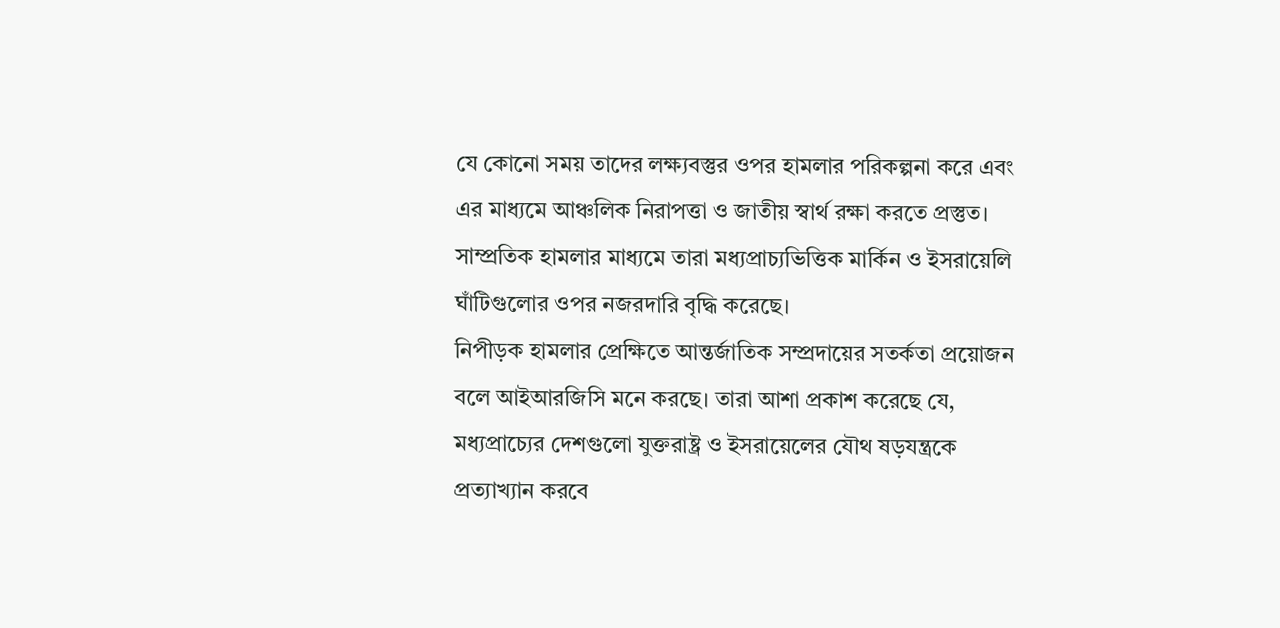যে কোনো সময় তাদের লক্ষ্যবস্তুর ওপর হামলার পরিকল্পনা করে এবং এর মাধ্যমে আঞ্চলিক নিরাপত্তা ও জাতীয় স্বার্থ রক্ষা করতে প্রস্তুত। সাম্প্রতিক হামলার মাধ্যমে তারা মধ্যপ্রাচ্যভিত্তিক মার্কিন ও ইসরায়েলি ঘাঁটিগুলোর ওপর নজরদারি বৃদ্ধি করেছে।
নিপীড়ক হামলার প্রেক্ষিতে আন্তর্জাতিক সম্প্রদায়ের সতর্কতা প্রয়োজন বলে আইআরজিসি মনে করছে। তারা আশা প্রকাশ করেছে যে, মধ্যপ্রাচ্যের দেশগুলো যুক্তরাষ্ট্র ও ইসরায়েলের যৌথ ষড়যন্ত্রকে প্রত্যাখ্যান করবে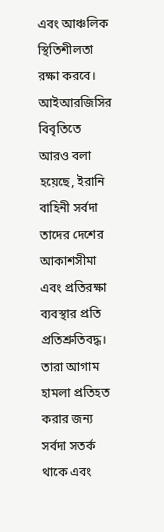এবং আঞ্চলিক স্থিতিশীলতা রক্ষা করবে।
আইআরজিসির বিবৃতিতে আরও বলা হয়েছে, ইরানি বাহিনী সর্বদা তাদের দেশের আকাশসীমা এবং প্রতিরক্ষা ব্যবস্থার প্রতি প্রতিশ্রুতিবদ্ধ। তারা আগাম হামলা প্রতিহত করার জন্য সর্বদা সতর্ক থাকে এবং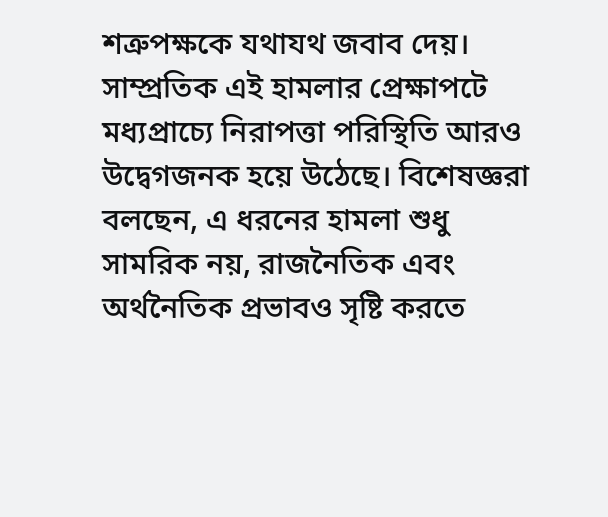শত্রুপক্ষকে যথাযথ জবাব দেয়।
সাম্প্রতিক এই হামলার প্রেক্ষাপটে মধ্যপ্রাচ্যে নিরাপত্তা পরিস্থিতি আরও উদ্বেগজনক হয়ে উঠেছে। বিশেষজ্ঞরা বলছেন, এ ধরনের হামলা শুধু সামরিক নয়, রাজনৈতিক এবং অর্থনৈতিক প্রভাবও সৃষ্টি করতে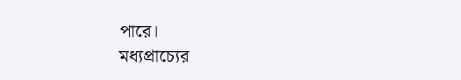পারে।
মধ্যপ্রাচ্যের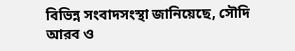বিভিন্ন সংবাদসংস্থা জানিয়েছে, সৌদি আরব ও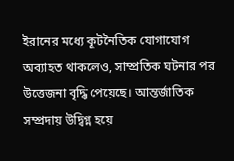ইরানের মধ্যে কূটনৈতিক যোগাযোগ অব্যাহত থাকলেও, সাম্প্রতিক ঘটনার পর উত্তেজনা বৃদ্ধি পেয়েছে। আন্তর্জাতিক সম্প্রদায় উদ্বিগ্ন হয়ে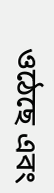ওঠেছে এবং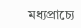মধ্যপ্রাচ্যে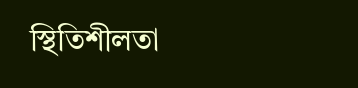স্থিতিশীলতা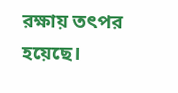রক্ষায় তৎপর হয়েছে।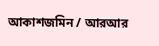আকাশজমিন / আরআর